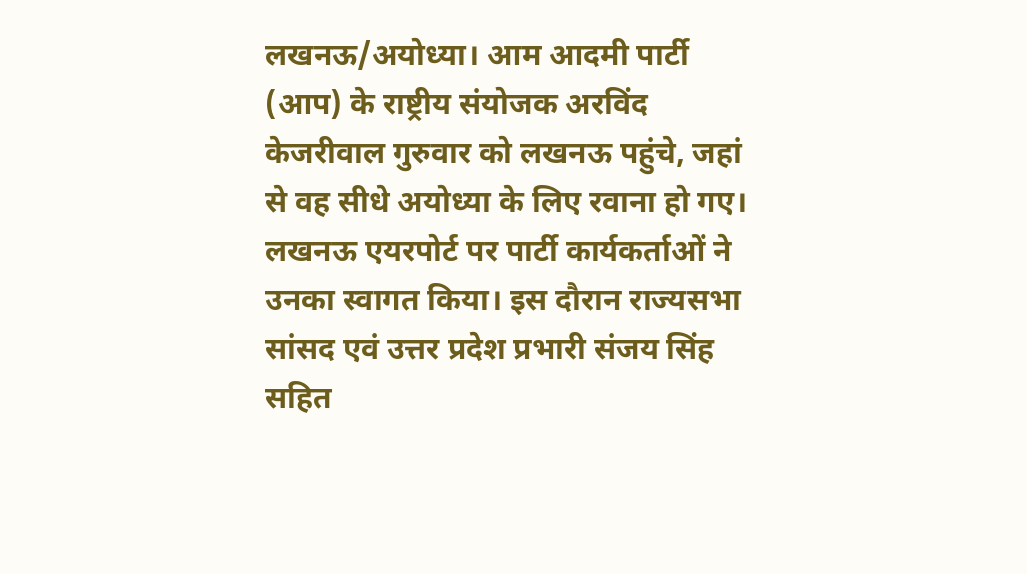लखनऊ/अयोध्या। आम आदमी पार्टी (आप) के राष्ट्रीय संयोजक अरविंद केजरीवाल गुरुवार को लखनऊ पहुंचे, जहां से वह सीधे अयोध्या के लिए रवाना हो गए। लखनऊ एयरपोर्ट पर पार्टी कार्यकर्ताओं ने उनका स्वागत किया। इस दौरान राज्यसभा सांसद एवं उत्तर प्रदेश प्रभारी संजय सिंह सहित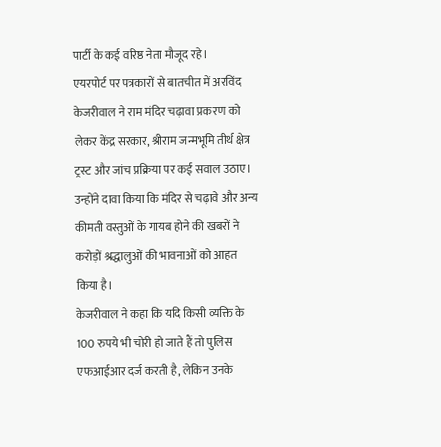पार्टी के कई वरिष्ठ नेता मौजूद रहे।
एयरपोर्ट पर पत्रकारों से बातचीत में अरविंद केजरीवाल ने राम मंदिर चढ़ावा प्रकरण को लेकर केंद्र सरकार, श्रीराम जन्मभूमि तीर्थ क्षेत्र ट्रस्ट और जांच प्रक्रिया पर कई सवाल उठाए। उन्होंने दावा किया कि मंदिर से चढ़ावे और अन्य कीमती वस्तुओं के गायब होने की खबरों ने करोड़ों श्रद्धालुओं की भावनाओं को आहत किया है।
केजरीवाल ने कहा कि यदि किसी व्यक्ति के 100 रुपये भी चोरी हो जाते हैं तो पुलिस एफआईआर दर्ज करती है, लेकिन उनके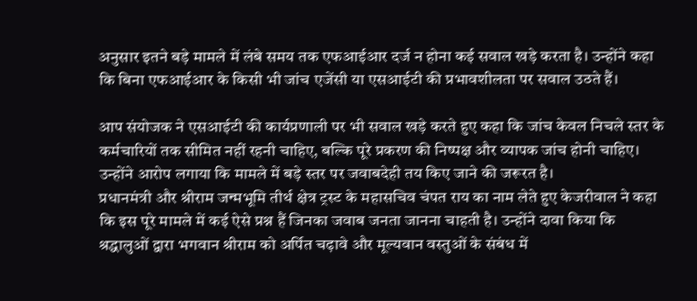अनुसार इतने बड़े मामले में लंबे समय तक एफआईआर दर्ज न होना कई सवाल खड़े करता है। उन्होंने कहा कि बिना एफआईआर के किसी भी जांच एजेंसी या एसआईटी की प्रभावशीलता पर सवाल उठते हैं।

आप संयोजक ने एसआईटी की कार्यप्रणाली पर भी सवाल खड़े करते हुए कहा कि जांच केवल निचले स्तर के कर्मचारियों तक सीमित नहीं रहनी चाहिए, बल्कि पूरे प्रकरण की निष्पक्ष और व्यापक जांच होनी चाहिए। उन्होंने आरोप लगाया कि मामले में बड़े स्तर पर जवाबदेही तय किए जाने की जरूरत है।
प्रधानमंत्री और श्रीराम जन्मभूमि तीर्थ क्षेत्र ट्रस्ट के महासचिव चंपत राय का नाम लेते हुए केजरीवाल ने कहा कि इस पूरे मामले में कई ऐसे प्रश्न हैं जिनका जवाब जनता जानना चाहती है। उन्होंने दावा किया कि श्रद्धालुओं द्वारा भगवान श्रीराम को अर्पित चढ़ावे और मूल्यवान वस्तुओं के संबंध में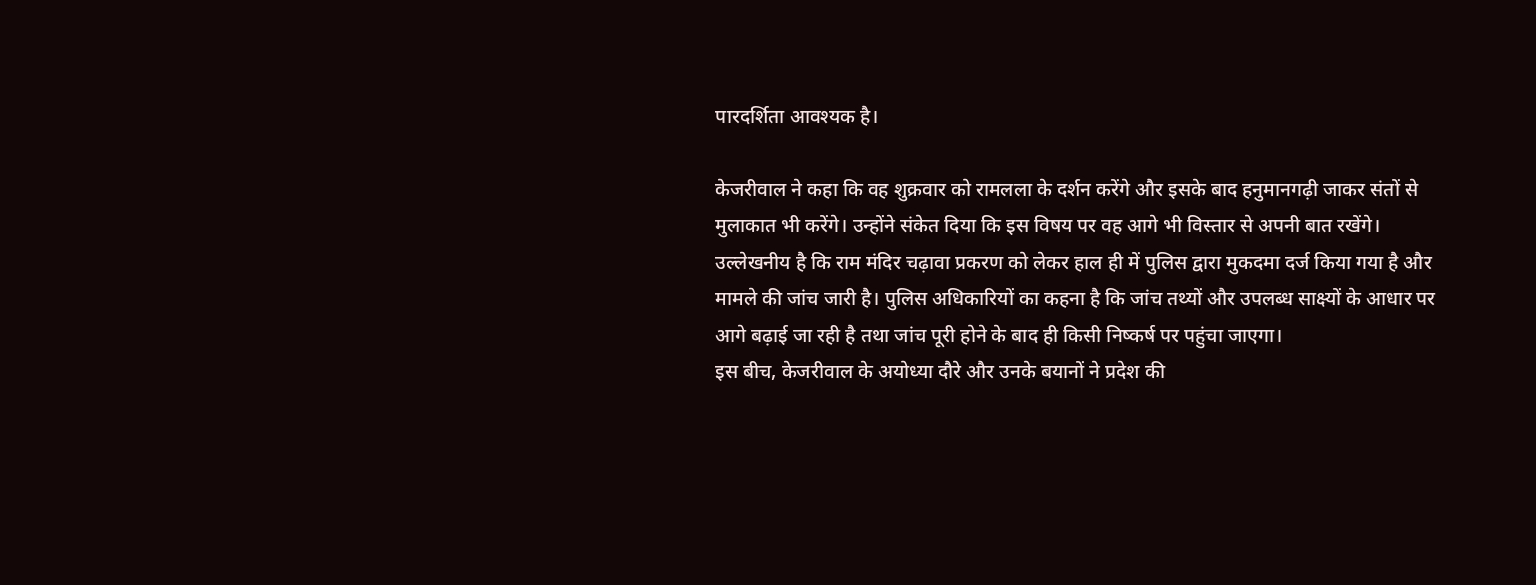पारदर्शिता आवश्यक है।

केजरीवाल ने कहा कि वह शुक्रवार को रामलला के दर्शन करेंगे और इसके बाद हनुमानगढ़ी जाकर संतों से मुलाकात भी करेंगे। उन्होंने संकेत दिया कि इस विषय पर वह आगे भी विस्तार से अपनी बात रखेंगे।
उल्लेखनीय है कि राम मंदिर चढ़ावा प्रकरण को लेकर हाल ही में पुलिस द्वारा मुकदमा दर्ज किया गया है और मामले की जांच जारी है। पुलिस अधिकारियों का कहना है कि जांच तथ्यों और उपलब्ध साक्ष्यों के आधार पर आगे बढ़ाई जा रही है तथा जांच पूरी होने के बाद ही किसी निष्कर्ष पर पहुंचा जाएगा।
इस बीच, केजरीवाल के अयोध्या दौरे और उनके बयानों ने प्रदेश की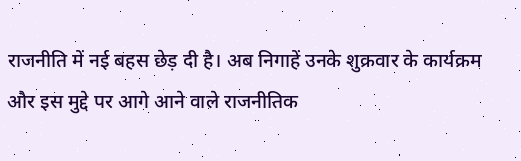राजनीति में नई बहस छेड़ दी है। अब निगाहें उनके शुक्रवार के कार्यक्रम और इस मुद्दे पर आगे आने वाले राजनीतिक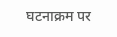घटनाक्रम पर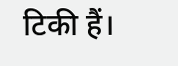टिकी हैं।